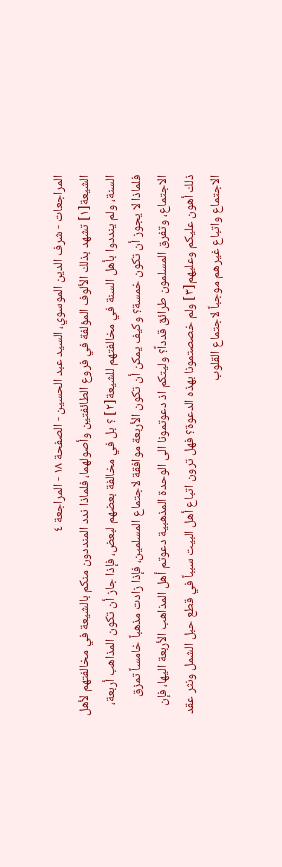المراجعات - شرف الدين الموسوي، السيد عبد الحسين - الصفحة ١٨ - المراجعة ٤
الشيعة[١] تشهد بذلك الألوف المؤلفة في فروع الطائفتين وأصولهما، فلماذا ندد المنددون منكم بالشيعة في مخالفتهم لأهل السنة، ولم ينددوا بأهل السنة في مخالفتهم للشيعة[٢] ؟ بل في مخالفة بعضهم لبعض، فإذا جاز أن تكون المذاهب أربعة، فلماذا لا يجوز أن تكون خمسة؟ وكيف يمكن أن تكون الأربعة موافقة لاجتماع المسلمين، فإذا زادت مذهباً خامساً تمزق الاجتماع، وتفرق المسلمون طرائق قدداً؟ وليتكم اذ دعوتمونا الى الوحدة المذهبية دعوتم أهل المذاهب الأربعة اليها، فإن ذلك أهون عليكم وعليهم[٣] ولم خصصتمونا بهذه الدعوة؟ فهل ترون اتباع أهل البيت سبباً في قطع حبل الشمل ونثر عقد الاجتماع واتباع غيرهم موجباً لاجتماع القلوب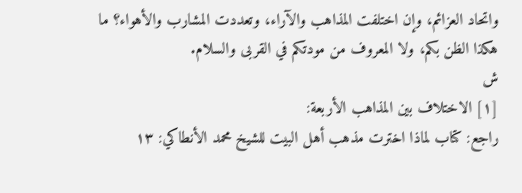واتحاد العزائم، وإن اختلفت المذاهب والآراء، وتعددت المشارب والأهواء؟ ما هكذا الظن بكم، ولا المعروف من مودتكم في القربى والسلام.
ش
[١] الاختلاف بين المذاهب الأربعة:
راجع: كتاب لماذا اخترت مذهب أهل البيت للشيخ محمد الأنطاكي: ١٣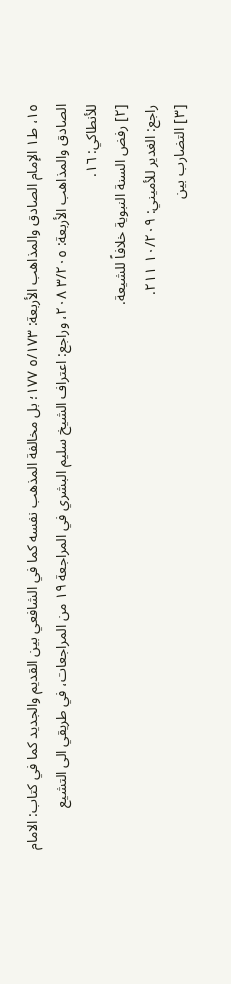١٥، ط١ الإمام الصادق والمذاهب الأربعة: ٥/١٧٣ ١٧٧؛ بل مخالفة المذهب نفسه كما في الشافعي بين القديم والجديد كما في كتاب: الامام الصادق والمذاهب الأربعة: ٣/٢٠٥ ٢٠٨، وراجع: اعتراف الشيخ سليم البشري في المراجعة ١٩ من المراجعات، في طريقي الى التشيع للأنطاكي: ١٦.
[٢] رفض السنة النبوية خلافاً للشيعة.
راجع: الغدير للأميني: ١٠/٢٠٩ ٢١١.
[٣] التضارب بين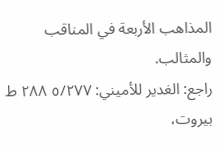المذاهب الأربعة في المناقب والمثالب.
راجع: الغدير للأميني: ٥/٢٧٧ ٢٨٨ ط بيروت،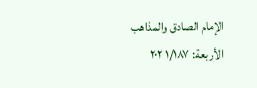الإمام الصادق والمذاهب الأربعة: ١/١٨٧ ٢٠٢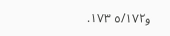و٥/١٧٢ ١٧٣.